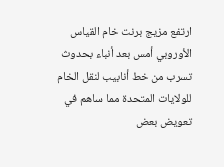ارتفع مزيج برنت خام القياس الأوروبي أمس بعد أنباء بحدوث تسرب من خط أنابيب لنقل الخام للولايات المتحدة مما ساهم في تعويض بعض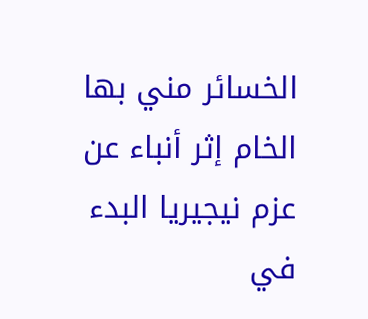الخسائر مني بها الخام إثر أنباء عن عزم نيجيريا البدء في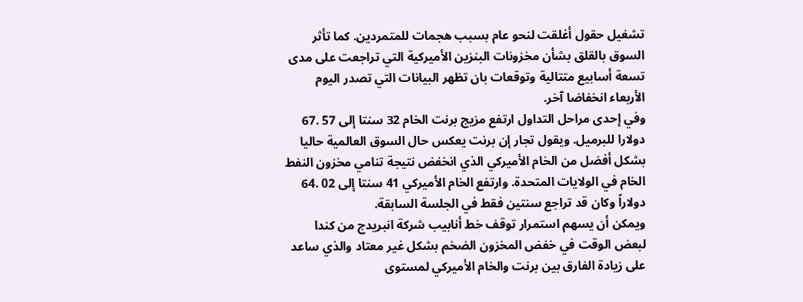تشغيل حقول أغلقت لنحو عام بسبب هجمات للمتمردين. كما تأثر السوق بالقلق بشأن مخزونات البنزين الأميركية التي تراجعت على مدى تسعة أسابيع متتالية وتوقعات بان تظهر البيانات التي تصدر اليوم الأربعاء انخفاضا آخر.
وفي إحدى مراحل التداول ارتفع مزيج برنت الخام 32 سنتا إلى 57 .67 دولارا للبرميل. ويقول تجار إن برنت يعكس حال السوق العالمية حاليا بشكل أفضل من الخام الأميركي الذي انخفض نتيجة تنامي مخزون النفط الخام في الولايات المتحدة. وارتفع الخام الأميركي 41 سنتا إلى 02 .64 دولاراً وكان قد تراجع سنتين فقط في الجلسة السابقة.
ويمكن أن يسهم استمرار توقف خط أنابيب شركة انبريدج من كندا لبعض الوقت في خفض المخزون الضخم بشكل غير معتاد والذي ساعد على زيادة الفارق بين برنت والخام الأميركي لمستوى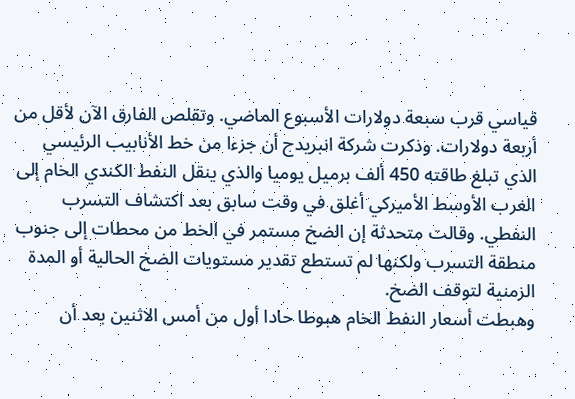قياسي قرب سبعة دولارات الأسبوع الماضي. وتقلص الفارق الآن لأقل من أربعة دولارات. وذكرت شركة انبريدج أن جزءا من خط الأنابيب الرئيسي الذي تبلغ طاقته 450 ألف برميل يوميا والذي ينقل النفط الكندي الخام إلى الغرب الأوسط الأميركي أغلق في وقت سابق بعد اكتشاف التسرب النفطي. وقالت متحدثة إن الضخ مستمر في الخط من محطات إلى جنوب منطقة التسرب ولكنها لم تستطع تقدير مستويات الضخ الحالية أو المدة الزمنية لتوقف الضخ.
وهبطت أسعار النفط الخام هبوطا حادا أول من أمس الاثنين بعد أن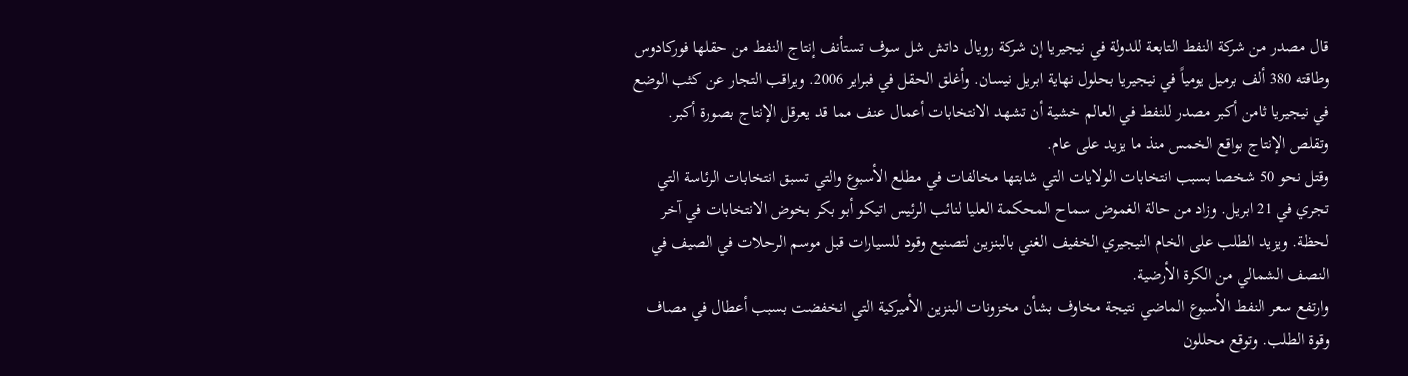قال مصدر من شركة النفط التابعة للدولة في نيجيريا إن شركة رويال داتش شل سوف تستأنف إنتاج النفط من حقلها فوركادوس وطاقته 380 ألف برميل يومياً في نيجيريا بحلول نهاية ابريل نيسان. وأغلق الحقل في فبراير 2006. ويراقب التجار عن كثب الوضع في نيجيريا ثامن أكبر مصدر للنفط في العالم خشية أن تشهد الانتخابات أعمال عنف مما قد يعرقل الإنتاج بصورة أكبر. وتقلص الإنتاج بواقع الخمس منذ ما يزيد على عام.
وقتل نحو 50 شخصا بسبب انتخابات الولايات التي شابتها مخالفات في مطلع الأسبوع والتي تسبق انتخابات الرئاسة التي تجري في 21 ابريل. وزاد من حالة الغموض سماح المحكمة العليا لنائب الرئيس اتيكو أبو بكر بخوض الانتخابات في آخر لحظة. ويزيد الطلب على الخام النيجيري الخفيف الغني بالبنزين لتصنيع وقود للسيارات قبل موسم الرحلات في الصيف في النصف الشمالي من الكرة الأرضية.
وارتفع سعر النفط الأسبوع الماضي نتيجة مخاوف بشأن مخزونات البنزين الأميركية التي انخفضت بسبب أعطال في مصاف وقوة الطلب. وتوقع محللون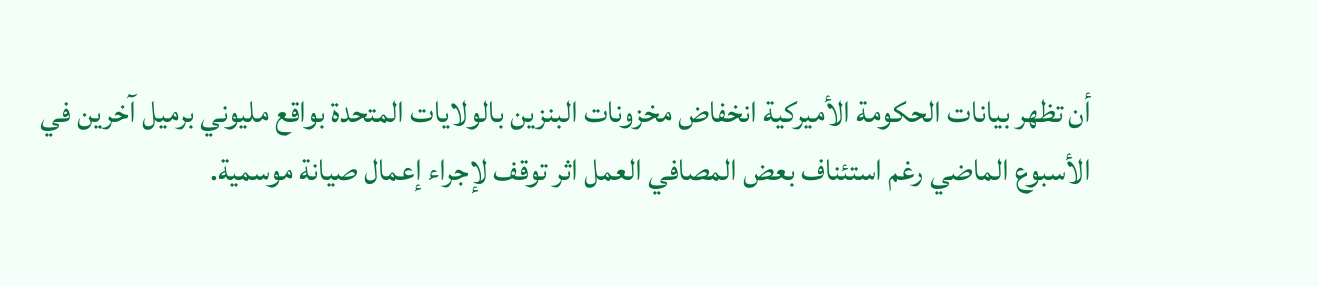أن تظهر بيانات الحكومة الأميركية انخفاض مخزونات البنزين بالولايات المتحدة بواقع مليوني برميل آخرين في الأسبوع الماضي رغم استئناف بعض المصافي العمل اثر توقف لإجراء إعمال صيانة موسمية.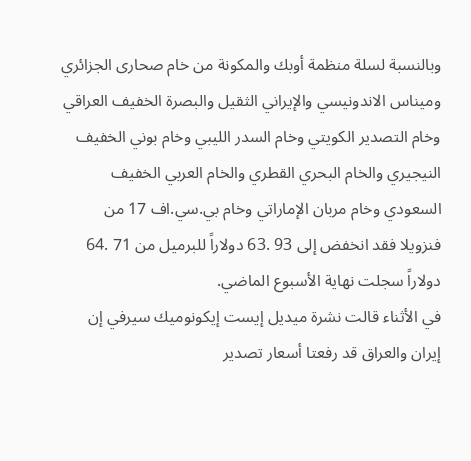وبالنسبة لسلة منظمة أوبك والمكونة من خام صحارى الجزائري وميناس الاندونيسي والإيراني الثقيل والبصرة الخفيف العراقي وخام التصدير الكويتي وخام السدر الليبي وخام بوني الخفيف النيجيري والخام البحري القطري والخام العربي الخفيف السعودي وخام مربان الإماراتي وخام بي.سي.اف 17 من فنزويلا فقد انخفض إلى 93 .63 دولاراً للبرميل من 71 .64 دولاراً سجلت نهاية الأسبوع الماضي.
في الأثناء قالت نشرة ميديل إيست إيكونوميك سيرفي إن إيران والعراق قد رفعتا أسعار تصدير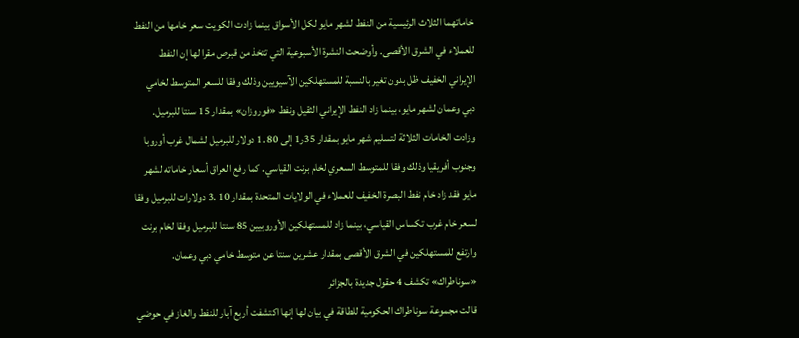خاماتهما الثلاث الرئيسية من النفط لشهر مايو لكل الأسواق بينما زادت الكويت سعر خامها من النفط للعملاء في الشرق الأقصى. وأوضحت النشرة الأسبوعية التي تتخذ من قبرص مقرا لها إن النفط الإيراني الخفيف ظل بدون تغير بالنسبة للمستهلكين الآسيويين وذلك وفقا للسعر المتوسط لخامي دبي وعمان لشهر مايو، بينما زاد النفط الإيراني الثقيل ونفط «فوروزان» بمقدار 15 سنتا للبرميل.
وزادت الخامات الثلاثة لتسليم شهر مايو بمقدار 35ر1 إلى 80 .1 دولار للبرميل لشمال غرب أوروبا وجنوب أفريقيا وذلك وفقا للمتوسط السعري لخام برنت القياسي. كما رفع العراق أسعار خاماته لشهر مايو فقد زاد خام نفط البصرة الخفيف للعملاء في الولايات المتحدة بمقدار 10 .3 دولارات للبرميل وفقا لسعر خام غرب تكساس القياسي، بينما زاد للمستهلكين الأوروبيين 85 سنتا للبرميل وفقا لخام برنت وارتفع للمستهلكين في الشرق الأقصى بمقدار عشرين سنتا عن متوسط خامي دبي وعمان.
«سوناطراك» تكشف 4 حقول جديدة بالجزائر
قالت مجموعة سوناطراك الحكومية للطاقة في بيان لها إنها اكتشفت أربع آبار للنفط والغاز في حوضي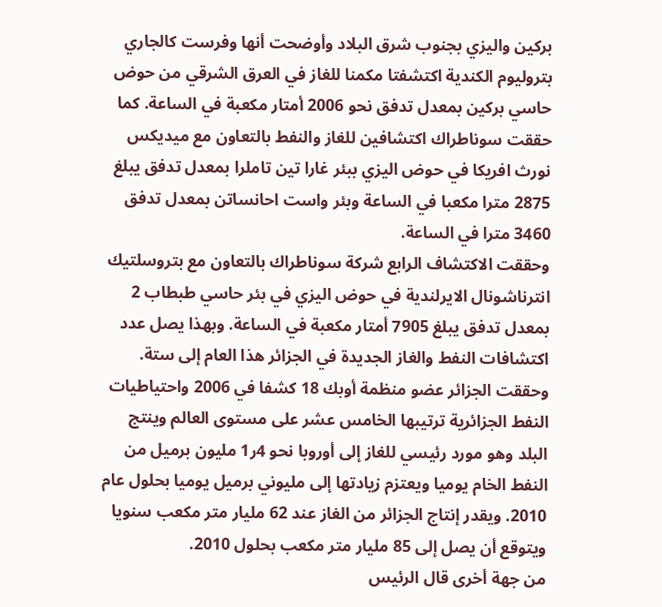بركين واليزي بجنوب شرق البلاد وأوضحت أنها وفرست كالجاري بتروليوم الكندية اكتشفتا مكمنا للغاز في العرق الشرقي من حوض حاسي بركين بمعدل تدفق نحو 2006 أمتار مكعبة في الساعة. كما حققت سوناطراك اكتشافين للغاز والنفط بالتعاون مع ميديكس نورث افريكا في حوض اليزي ببئر غارا تين تاملرا بمعدل تدفق يبلغ 2875 مترا مكعبا في الساعة وبئر واست احانساتن بمعدل تدفق 3460 مترا في الساعة.
وحققت الاكتشاف الرابع شركة سوناطراك بالتعاون مع بتروسلتيك انترناشونال الايرلندية في حوض اليزي في بئر حاسي طبطاب 2 بمعدل تدفق يبلغ 7905 أمتار مكعبة في الساعة. وبهذا يصل عدد اكتشافات النفط والغاز الجديدة في الجزائر هذا العام إلى ستة.
وحققت الجزائر عضو منظمة أوبك 18 كشفا في 2006 واحتياطيات النفط الجزائرية ترتيبها الخامس عشر على مستوى العالم وينتج البلد وهو مورد رئيسي للغاز إلى أوروبا نحو 4ر1 مليون برميل من النفط الخام يوميا ويعتزم زيادتها إلى مليوني برميل يوميا بحلول عام 2010. ويقدر إنتاج الجزائر من الغاز عند 62 مليار متر مكعب سنويا ويتوقع أن يصل إلى 85 مليار متر مكعب بحلول 2010.
من جهة أخرى قال الرئيس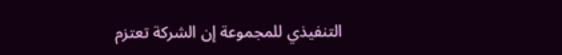التنفيذي للمجموعة إن الشركة تعتزم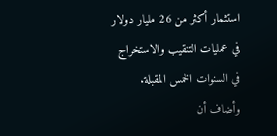استثمار أكثر من 26 مليار دولار في عمليات التنقيب والاستخراج في السنوات الخمس المقبلة. وأضاف أن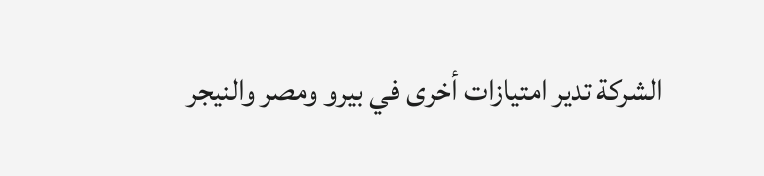الشركة تدير امتيازات أخرى في بيرو ومصر والنيجر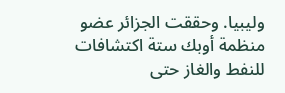وليبيا. وحققت الجزائر عضو منظمة أوبك ستة اكتشافات للنفط والغاز حتى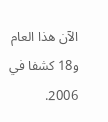الآن هذا العام و18 كشفا في 2006.